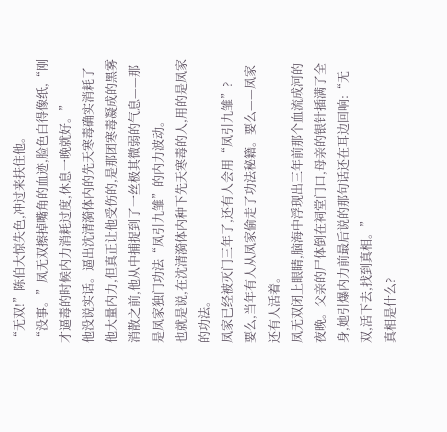“无双!”陈伯大惊失色,冲过来扶住他。
“没事。”凤无双擦掉嘴角的血迹,脸色白得像纸,“刚才逼毒的时候内力消耗过度,休息一晚就好。”
他没说实话。逼出沈清漪体内的先天寒毒确实消耗了他大量内力,但真正让他受伤的,是那团寒毒凝成的黑雾消散之前,他从中捕捉到了一丝极其微弱的气息——那是凤家独门功法“凤引九雏”的内力波动。
也就是说,在沈清漪体内种下先天寒毒的人,用的是凤家的功法。
凤家已经被灭门三年了,还有人会用“凤引九雏”?
要么,当年有人从凤家偷走了功法秘籍。要么——凤家还有人活着。
凤无双闭上眼睛,脑海中浮现出三年前那个血流成河的夜晚。父亲的尸体倒在祠堂门口,母亲的银针插满了全身,她引爆内力前最后说的那句话还在耳边回响:“无双,活下去,找到真相。”
真相是什么?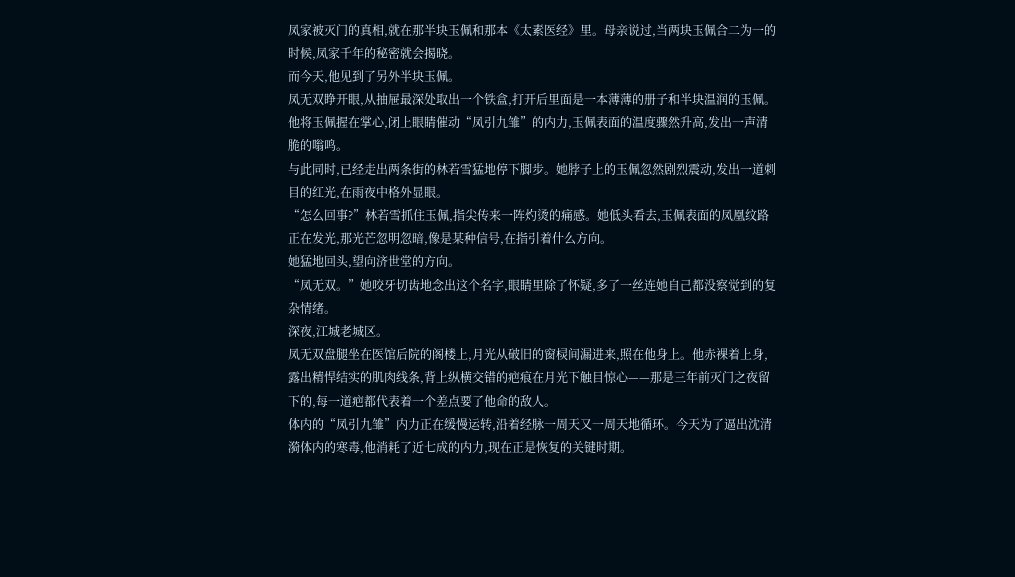凤家被灭门的真相,就在那半块玉佩和那本《太素医经》里。母亲说过,当两块玉佩合二为一的时候,凤家千年的秘密就会揭晓。
而今天,他见到了另外半块玉佩。
凤无双睁开眼,从抽屉最深处取出一个铁盒,打开后里面是一本薄薄的册子和半块温润的玉佩。他将玉佩握在掌心,闭上眼睛催动“凤引九雏”的内力,玉佩表面的温度骤然升高,发出一声清脆的嗡鸣。
与此同时,已经走出两条街的林若雪猛地停下脚步。她脖子上的玉佩忽然剧烈震动,发出一道刺目的红光,在雨夜中格外显眼。
“怎么回事?”林若雪抓住玉佩,指尖传来一阵灼烫的痛感。她低头看去,玉佩表面的凤凰纹路正在发光,那光芒忽明忽暗,像是某种信号,在指引着什么方向。
她猛地回头,望向济世堂的方向。
“凤无双。”她咬牙切齿地念出这个名字,眼睛里除了怀疑,多了一丝连她自己都没察觉到的复杂情绪。
深夜,江城老城区。
凤无双盘腿坐在医馆后院的阁楼上,月光从破旧的窗棂间漏进来,照在他身上。他赤裸着上身,露出精悍结实的肌肉线条,背上纵横交错的疤痕在月光下触目惊心——那是三年前灭门之夜留下的,每一道疤都代表着一个差点要了他命的敌人。
体内的“凤引九雏”内力正在缓慢运转,沿着经脉一周天又一周天地循环。今天为了逼出沈清漪体内的寒毒,他消耗了近七成的内力,现在正是恢复的关键时期。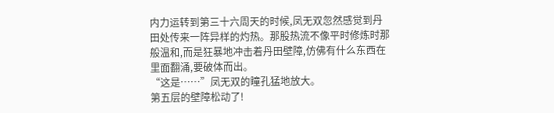内力运转到第三十六周天的时候,凤无双忽然感觉到丹田处传来一阵异样的灼热。那股热流不像平时修炼时那般温和,而是狂暴地冲击着丹田壁障,仿佛有什么东西在里面翻涌,要破体而出。
“这是……”凤无双的瞳孔猛地放大。
第五层的壁障松动了!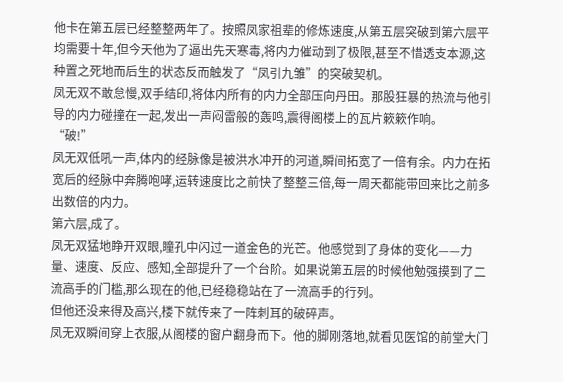他卡在第五层已经整整两年了。按照凤家祖辈的修炼速度,从第五层突破到第六层平均需要十年,但今天他为了逼出先天寒毒,将内力催动到了极限,甚至不惜透支本源,这种置之死地而后生的状态反而触发了“凤引九雏”的突破契机。
凤无双不敢怠慢,双手结印,将体内所有的内力全部压向丹田。那股狂暴的热流与他引导的内力碰撞在一起,发出一声闷雷般的轰鸣,震得阁楼上的瓦片簌簌作响。
“破!”
凤无双低吼一声,体内的经脉像是被洪水冲开的河道,瞬间拓宽了一倍有余。内力在拓宽后的经脉中奔腾咆哮,运转速度比之前快了整整三倍,每一周天都能带回来比之前多出数倍的内力。
第六层,成了。
凤无双猛地睁开双眼,瞳孔中闪过一道金色的光芒。他感觉到了身体的变化——力量、速度、反应、感知,全部提升了一个台阶。如果说第五层的时候他勉强摸到了二流高手的门槛,那么现在的他,已经稳稳站在了一流高手的行列。
但他还没来得及高兴,楼下就传来了一阵刺耳的破碎声。
凤无双瞬间穿上衣服,从阁楼的窗户翻身而下。他的脚刚落地,就看见医馆的前堂大门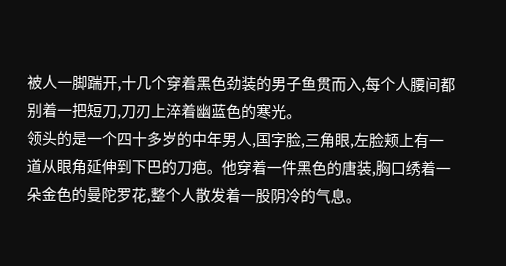被人一脚踹开,十几个穿着黑色劲装的男子鱼贯而入,每个人腰间都别着一把短刀,刀刃上淬着幽蓝色的寒光。
领头的是一个四十多岁的中年男人,国字脸,三角眼,左脸颊上有一道从眼角延伸到下巴的刀疤。他穿着一件黑色的唐装,胸口绣着一朵金色的曼陀罗花,整个人散发着一股阴冷的气息。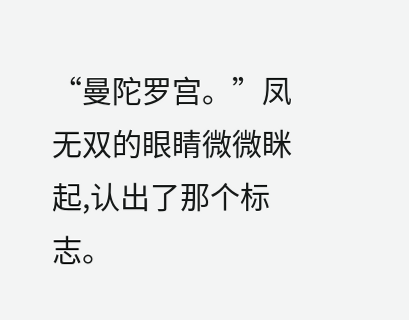“曼陀罗宫。”凤无双的眼睛微微眯起,认出了那个标志。